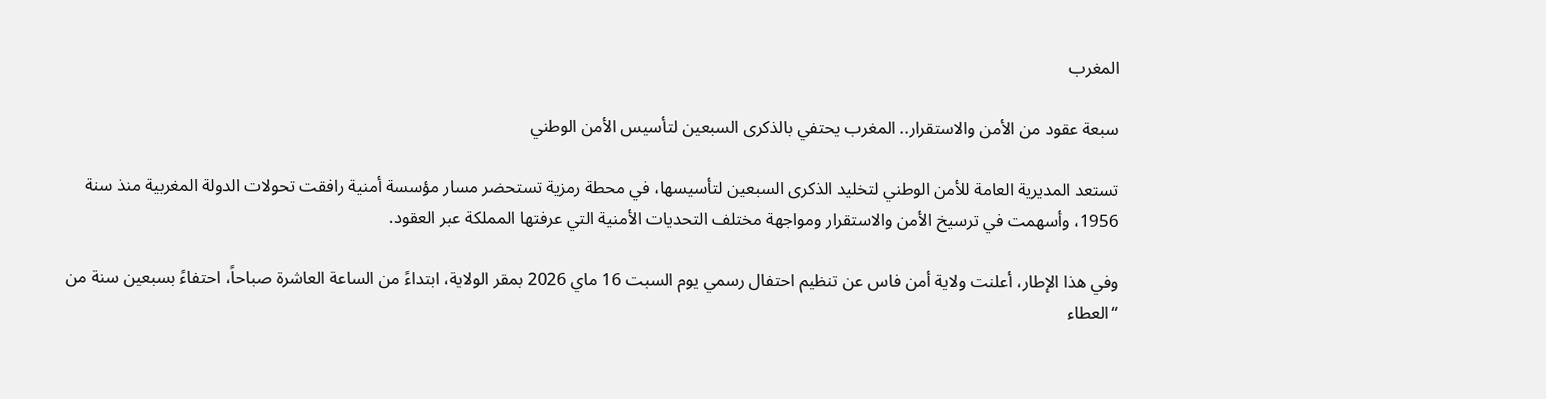المغرب

سبعة عقود من الأمن والاستقرار.. المغرب يحتفي بالذكرى السبعين لتأسيس الأمن الوطني

تستعد المديرية العامة للأمن الوطني لتخليد الذكرى السبعين لتأسيسها، في محطة رمزية تستحضر مسار مؤسسة أمنية رافقت تحولات الدولة المغربية منذ سنة 1956، وأسهمت في ترسيخ الأمن والاستقرار ومواجهة مختلف التحديات الأمنية التي عرفتها المملكة عبر العقود.

وفي هذا الإطار، أعلنت ولاية أمن فاس عن تنظيم احتفال رسمي يوم السبت 16 ماي 2026 بمقر الولاية، ابتداءً من الساعة العاشرة صباحاً، احتفاءً بسبعين سنة من “العطاء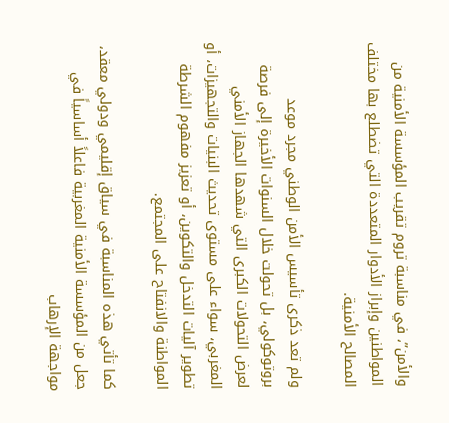والأمن”، في مناسبة تروم تقريب المؤسسة الأمنية من المواطنين وإبراز الأدوار المتعددة التي تضطلع بها مختلف المصالح الأمنية.

ولم تعد ذكرى تأسيس الأمن الوطني مجرد موعد بروتوكولي، بل تحولت خلال السنوات الأخيرة إلى فرصة لعرض التحولات الكبرى التي شهدها الجهاز الأمني المغربي، سواء على مستوى تحديث البنيات والتجهيزات، أو تطوير آليات التدخل والتكوين، أو تعزيز مفهوم الشرطة المواطنة والانفتاح على المجتمع.

كما تأتي هذه المناسبة في سياق إقليمي ودولي معقد، جعل من المؤسسة الأمنية المغربية فاعلاً أساسياً في مواجهة الإرهاب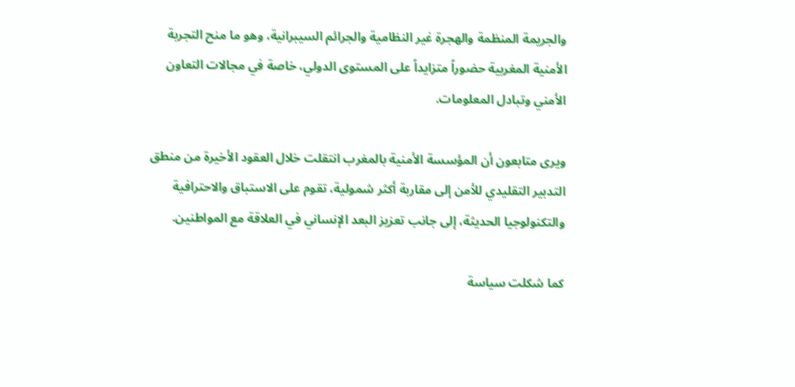والجريمة المنظمة والهجرة غير النظامية والجرائم السيبرانية، وهو ما منح التجربة الأمنية المغربية حضوراً متزايداً على المستوى الدولي، خاصة في مجالات التعاون الأمني وتبادل المعلومات.

ويرى متابعون أن المؤسسة الأمنية بالمغرب انتقلت خلال العقود الأخيرة من منطق التدبير التقليدي للأمن إلى مقاربة أكثر شمولية، تقوم على الاستباق والاحترافية والتكنولوجيا الحديثة، إلى جانب تعزيز البعد الإنساني في العلاقة مع المواطنين.

كما شكلت سياسة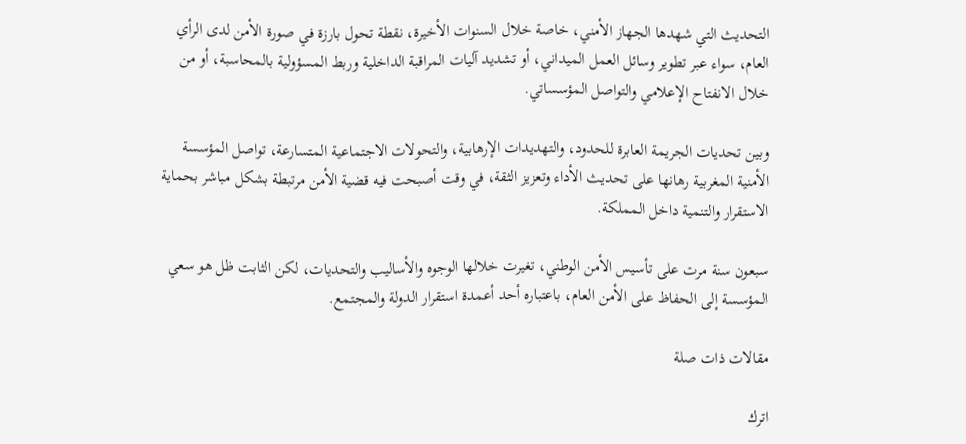التحديث التي شهدها الجهاز الأمني، خاصة خلال السنوات الأخيرة، نقطة تحول بارزة في صورة الأمن لدى الرأي العام، سواء عبر تطوير وسائل العمل الميداني، أو تشديد آليات المراقبة الداخلية وربط المسؤولية بالمحاسبة، أو من خلال الانفتاح الإعلامي والتواصل المؤسساتي.

وبين تحديات الجريمة العابرة للحدود، والتهديدات الإرهابية، والتحولات الاجتماعية المتسارعة، تواصل المؤسسة الأمنية المغربية رهانها على تحديث الأداء وتعزيز الثقة، في وقت أصبحت فيه قضية الأمن مرتبطة بشكل مباشر بحماية الاستقرار والتنمية داخل المملكة.

سبعون سنة مرت على تأسيس الأمن الوطني، تغيرت خلالها الوجوه والأساليب والتحديات، لكن الثابت ظل هو سعي المؤسسة إلى الحفاظ على الأمن العام، باعتباره أحد أعمدة استقرار الدولة والمجتمع.

مقالات ذات صلة

اترك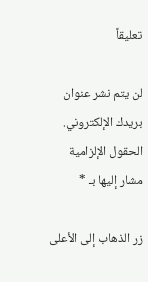تعليقاً

لن يتم نشر عنوان بريدك الإلكتروني. الحقول الإلزامية مشار إليها بـ *

زر الذهاب إلى الأعلى